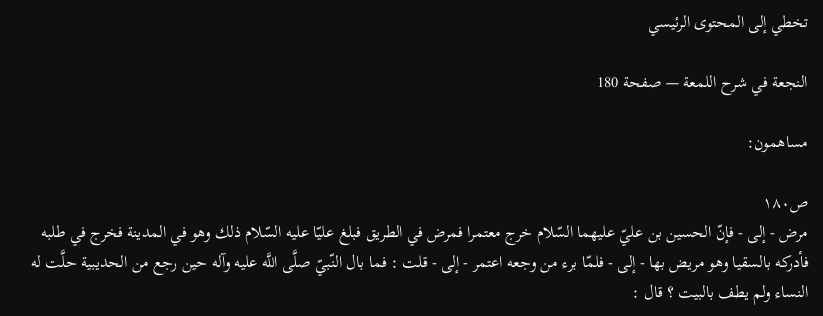تخطي إلى المحتوى الرئيسي

النجعة في شرح اللمعة — صفحة 180

مساهمون:

ص١٨٠
مرض - إلى - فإنّ الحسين بن عليّ عليهما السّلام خرج معتمرا فمرض في الطريق فبلغ عليّا عليه السّلام ذلك وهو في المدينة فخرج في طلبه فأدركه بالسقيا وهو مريض بها - إلى - فلمّا برء من وجعه اعتمر - إلى - قلت : فما بال النّبيّ صلَّى اللَّه عليه وآله حين رجع من الحديبية حلَّت له النساء ولم يطف بالبيت ؟ قال :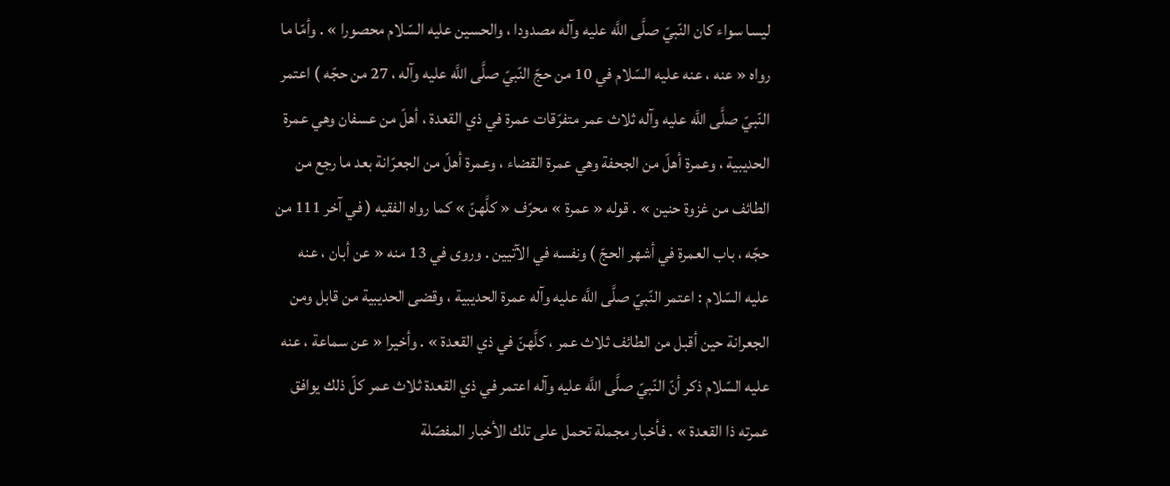ليسا سواء كان النّبيّ صلَّى اللَّه عليه وآله مصدودا ، والحسين عليه السّلام محصورا » . وأمّا ما رواه « عنه ، عنه عليه السّلام في 10 من حجّ النّبيّ صلَّى اللَّه عليه وآله ، 27 من حجّه ) اعتمر النّبيّ صلَّى اللَّه عليه وآله ثلاث عمر متفرّقات عمرة في ذي القعدة ، أهلّ من عسفان وهي عمرة الحديبية ، وعمرة أهلّ من الجحفة وهي عمرة القضاء ، وعمرة أهلّ من الجعرّانة بعد ما رجع من الطائف من غزوة حنين » . قوله « عمرة » محرّف « كلَّهنّ » كما رواه الفقيه ( في آخر 111 من حجّه ، باب العمرة في أشهر الحجّ ) ونفسه في الآتيين . وروى في 13 منه « عن أبان ، عنه عليه السّلام : اعتمر النّبيّ صلَّى اللَّه عليه وآله عمرة الحديبية ، وقضى الحديبية من قابل ومن الجعرانة حين أقبل من الطائف ثلاث عمر ، كلَّهنّ في ذي القعدة » . وأخيرا « عن سماعة ، عنه عليه السّلام ذكر أنّ النّبيّ صلَّى اللَّه عليه وآله اعتمر في ذي القعدة ثلاث عمر كلّ ذلك يوافق عمرته ذا القعدة » . فأخبار مجملة تحمل على تلك الأخبار المفصّلة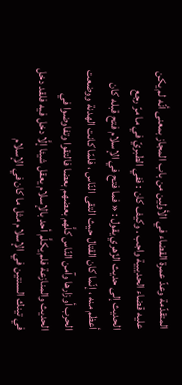المتقدّمة وعدّ عمرة القضاء في الأولين من باب المجاز بمعنى أنّه لم يكن عليه قضاء الحديبية واجب . وكيف كان : ففي الطبريّ في ما مرّ رجع الحديث إلى حديث الزّهري يقول : « فما فتح في الإسلام فتح قبله كان أعظم منه ، إنّما كان القتال حيث التقى النّاس ، فلمّا كانت الهدنة ووضعت الحرب أوزارها وآمن النّاس كلَّهم بعضهم بعضا فالتقوا وتفاوضوا في الحديث والمنازعة فلم يكلَّم أحد بالإسلام يعقل شيئا إلَّا دخل فيه فلقد دخل في تينك السنتين في الإسلام مثل ما كان في الإسلام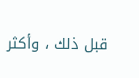قبل ذلك ، وأكثر